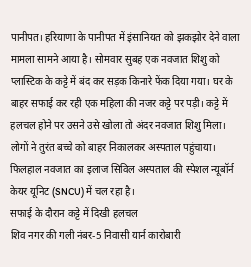पानीपत। हरियाणा के पानीपत में इंसानियत को झकझोर देने वाला मामला सामने आया है। सोमवार सुबह एक नवजात शिशु को प्लास्टिक के कट्टे में बंद कर सड़क किनारे फेंक दिया गया। घर के बाहर सफाई कर रही एक महिला की नजर कट्टे पर पड़ी। कट्टे में हलचल होने पर उसने उसे खोला तो अंदर नवजात शिशु मिला। लोगों ने तुरंत बच्चे को बाहर निकालकर अस्पताल पहुंचाया। फिलहाल नवजात का इलाज सिविल अस्पताल की स्पेशल न्यूबॉर्न केयर यूनिट (SNCU) में चल रहा है।
सफाई के दौरान कट्टे में दिखी हलचल
शिव नगर की गली नंबर-5 निवासी यार्न कारोबारी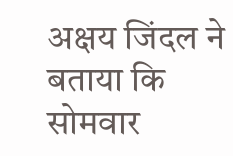अक्षय जिंदल ने बताया कि सोमवार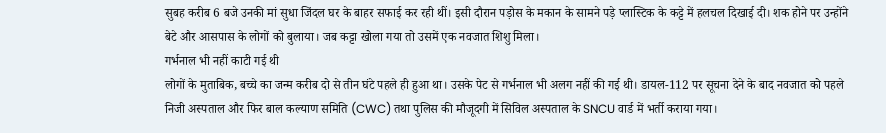सुबह करीब 6 बजे उनकी मां सुधा जिंदल घर के बाहर सफाई कर रही थीं। इसी दौरान पड़ोस के मकान के सामने पड़े प्लास्टिक के कट्टे में हलचल दिखाई दी। शक होने पर उन्होंने बेटे और आसपास के लोगों को बुलाया। जब कट्टा खोला गया तो उसमें एक नवजात शिशु मिला।
गर्भनाल भी नहीं काटी गई थी
लोगों के मुताबिक, बच्चे का जन्म करीब दो से तीन घंटे पहले ही हुआ था। उसके पेट से गर्भनाल भी अलग नहीं की गई थी। डायल-112 पर सूचना देने के बाद नवजात को पहले निजी अस्पताल और फिर बाल कल्याण समिति (CWC) तथा पुलिस की मौजूदगी में सिविल अस्पताल के SNCU वार्ड में भर्ती कराया गया।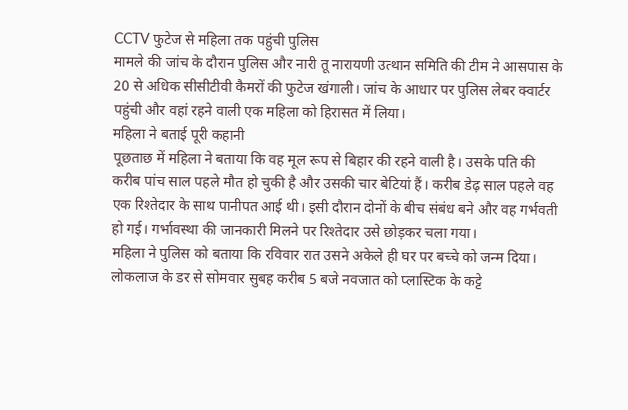CCTV फुटेज से महिला तक पहुंची पुलिस
मामले की जांच के दौरान पुलिस और नारी तू नारायणी उत्थान समिति की टीम ने आसपास के 20 से अधिक सीसीटीवी कैमरों की फुटेज खंगाली। जांच के आधार पर पुलिस लेबर क्वार्टर पहुंची और वहां रहने वाली एक महिला को हिरासत में लिया।
महिला ने बताई पूरी कहानी
पूछताछ में महिला ने बताया कि वह मूल रूप से बिहार की रहने वाली है। उसके पति की करीब पांच साल पहले मौत हो चुकी है और उसकी चार बेटियां हैं। करीब डेढ़ साल पहले वह एक रिश्तेदार के साथ पानीपत आई थी। इसी दौरान दोनों के बीच संबंध बने और वह गर्भवती हो गई। गर्भावस्था की जानकारी मिलने पर रिश्तेदार उसे छोड़कर चला गया।
महिला ने पुलिस को बताया कि रविवार रात उसने अकेले ही घर पर बच्चे को जन्म दिया। लोकलाज के डर से सोमवार सुबह करीब 5 बजे नवजात को प्लास्टिक के कट्टे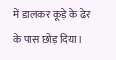में डालकर कूड़े के ढेर के पास छोड़ दिया।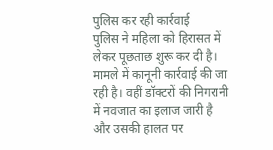पुलिस कर रही कार्रवाई
पुलिस ने महिला को हिरासत में लेकर पूछताछ शुरू कर दी है। मामले में कानूनी कार्रवाई की जा रही है। वहीं डॉक्टरों की निगरानी में नवजात का इलाज जारी है और उसकी हालत पर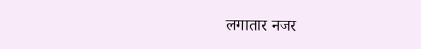लगातार नजर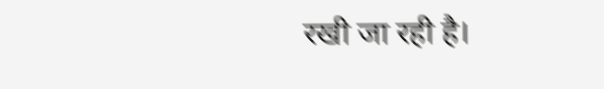रखी जा रही है।